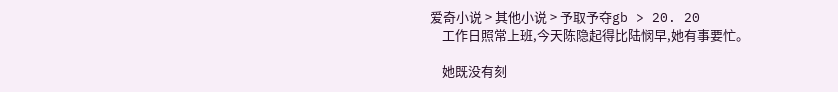爱奇小说 > 其他小说 > 予取予夺gb > 20. 20
    工作日照常上班,今天陈隐起得比陆悯早,她有事要忙。

    她既没有刻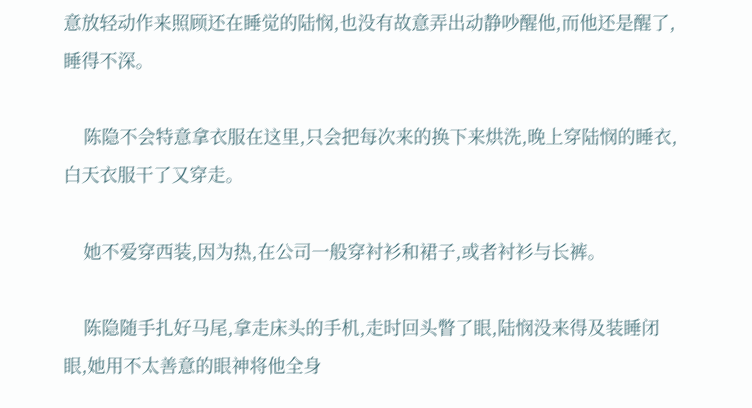意放轻动作来照顾还在睡觉的陆悯,也没有故意弄出动静吵醒他,而他还是醒了,睡得不深。

    陈隐不会特意拿衣服在这里,只会把每次来的换下来烘洗,晚上穿陆悯的睡衣,白天衣服干了又穿走。

    她不爱穿西装,因为热,在公司一般穿衬衫和裙子,或者衬衫与长裤。

    陈隐随手扎好马尾,拿走床头的手机,走时回头瞥了眼,陆悯没来得及装睡闭眼,她用不太善意的眼神将他全身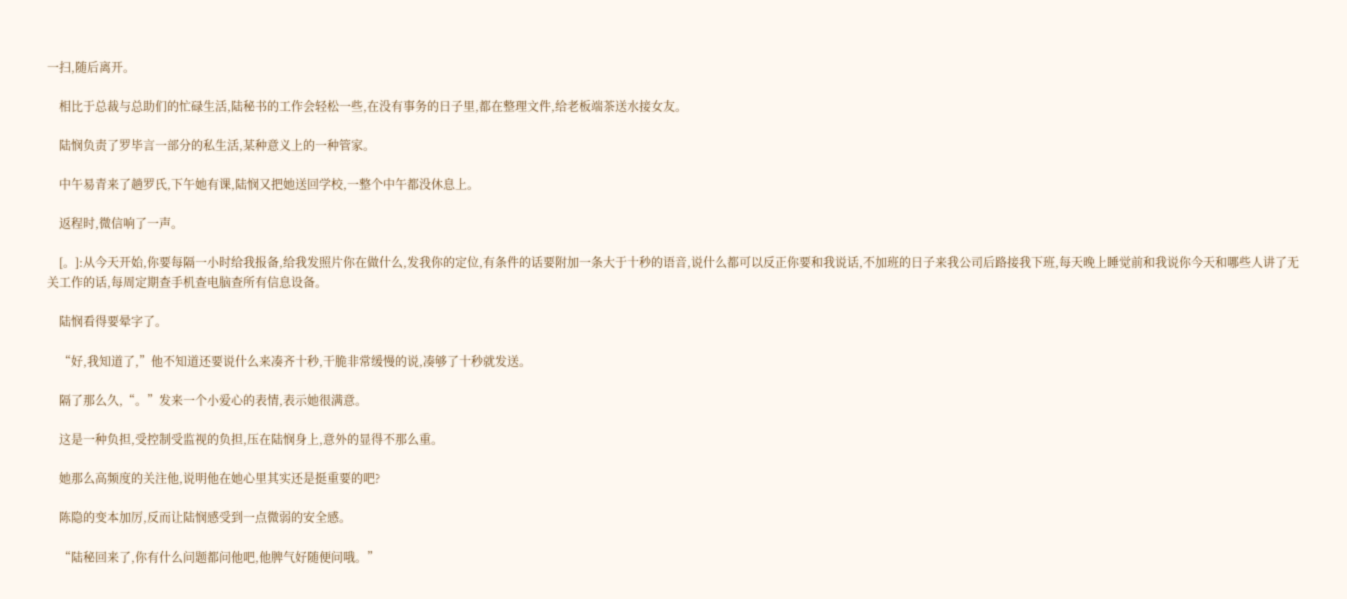一扫,随后离开。

    相比于总裁与总助们的忙碌生活,陆秘书的工作会轻松一些,在没有事务的日子里,都在整理文件,给老板端茶送水接女友。

    陆悯负责了罗毕言一部分的私生活,某种意义上的一种管家。

    中午易青来了趟罗氏,下午她有课,陆悯又把她送回学校,一整个中午都没休息上。

    返程时,微信响了一声。

    [。]:从今天开始,你要每隔一小时给我报备,给我发照片你在做什么,发我你的定位,有条件的话要附加一条大于十秒的语音,说什么都可以反正你要和我说话,不加班的日子来我公司后路接我下班,每天晚上睡觉前和我说你今天和哪些人讲了无关工作的话,每周定期查手机查电脑查所有信息设备。

    陆悯看得要晕字了。

    “好,我知道了,”他不知道还要说什么来凑齐十秒,干脆非常缓慢的说,凑够了十秒就发送。

    隔了那么久,“。”发来一个小爱心的表情,表示她很满意。

    这是一种负担,受控制受监视的负担,压在陆悯身上,意外的显得不那么重。

    她那么高频度的关注他,说明他在她心里其实还是挺重要的吧?

    陈隐的变本加厉,反而让陆悯感受到一点微弱的安全感。

    “陆秘回来了,你有什么问题都问他吧,他脾气好随便问哦。”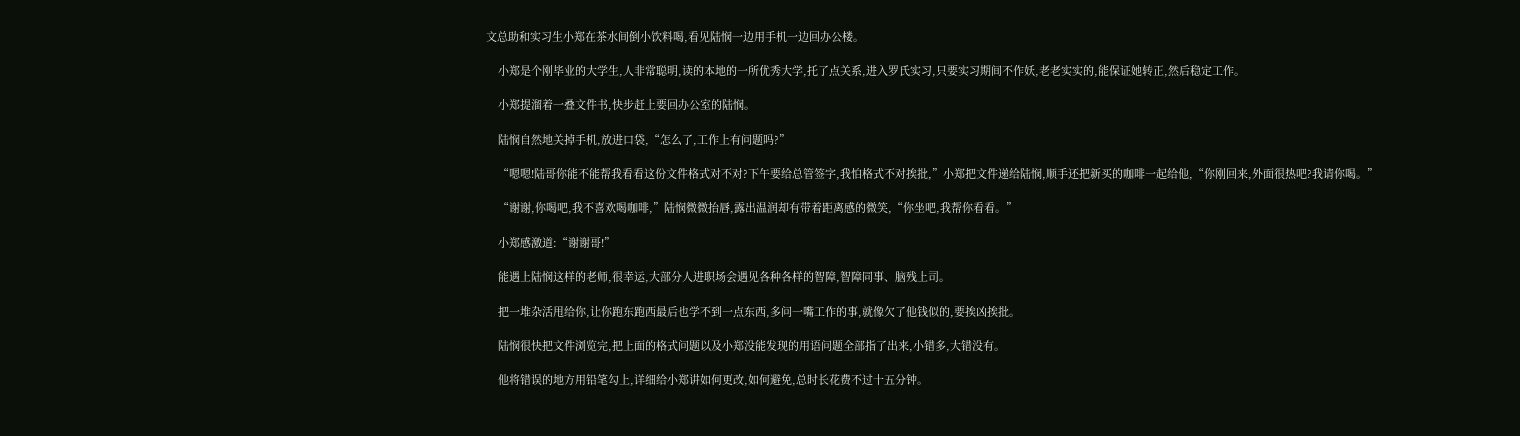文总助和实习生小郑在茶水间倒小饮料喝,看见陆悯一边用手机一边回办公楼。

    小郑是个刚毕业的大学生,人非常聪明,读的本地的一所优秀大学,托了点关系,进入罗氏实习,只要实习期间不作妖,老老实实的,能保证她转正,然后稳定工作。

    小郑提溜着一叠文件书,快步赶上要回办公室的陆悯。

    陆悯自然地关掉手机,放进口袋,“怎么了,工作上有问题吗?”

    “嗯嗯!陆哥你能不能帮我看看这份文件格式对不对?下午要给总管签字,我怕格式不对挨批,”小郑把文件递给陆悯,顺手还把新买的咖啡一起给他,“你刚回来,外面很热吧?我请你喝。”

    “谢谢,你喝吧,我不喜欢喝咖啡,”陆悯微微抬唇,露出温润却有带着距离感的微笑,“你坐吧,我帮你看看。”

    小郑感激道:“谢谢哥!”

    能遇上陆悯这样的老师,很幸运,大部分人进职场会遇见各种各样的智障,智障同事、脑残上司。

    把一堆杂活甩给你,让你跑东跑西最后也学不到一点东西,多问一嘴工作的事,就像欠了他钱似的,要挨凶挨批。

    陆悯很快把文件浏览完,把上面的格式问题以及小郑没能发现的用语问题全部指了出来,小错多,大错没有。

    他将错误的地方用铅笔勾上,详细给小郑讲如何更改,如何避免,总时长花费不过十五分钟。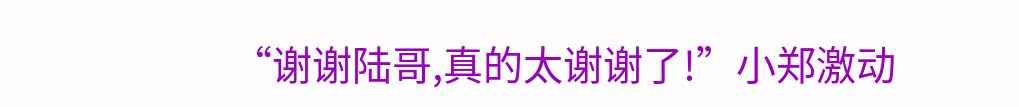“谢谢陆哥,真的太谢谢了!”小郑激动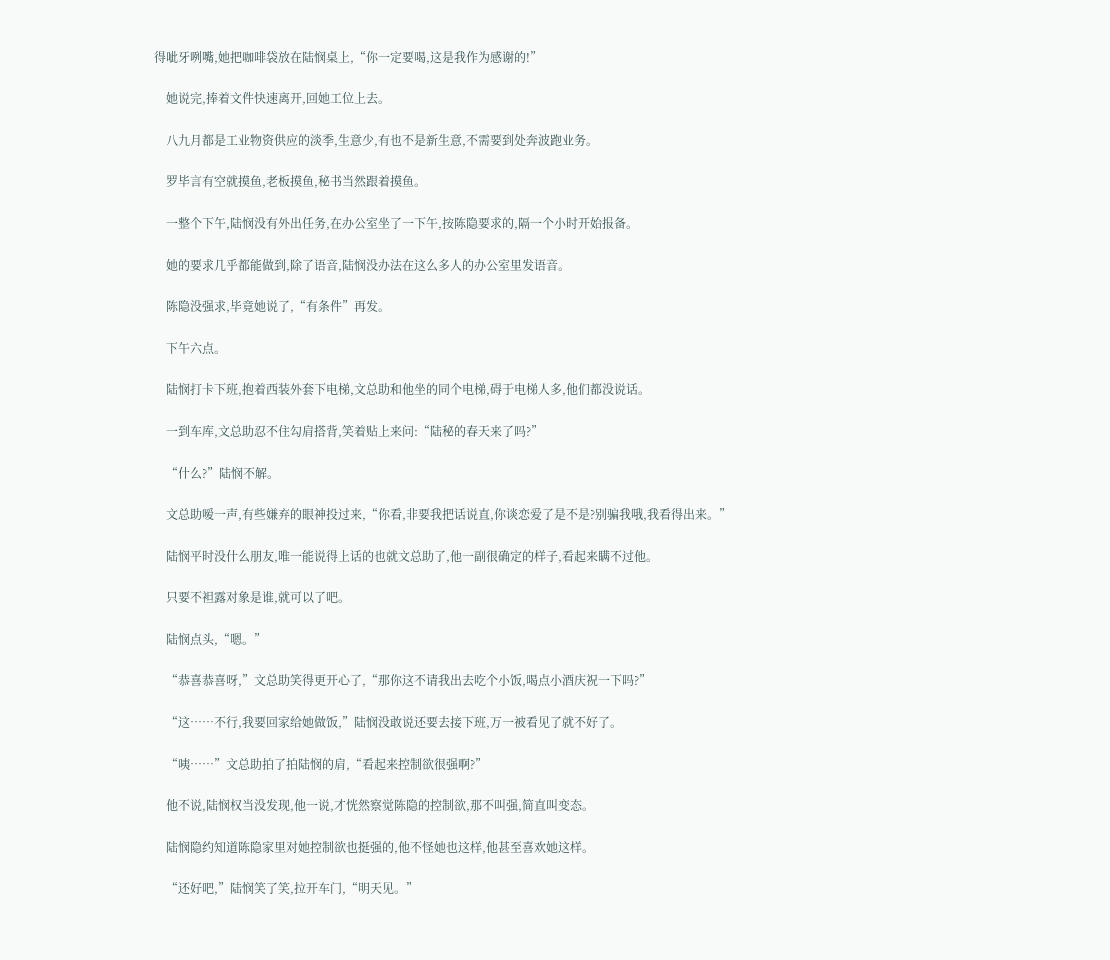得呲牙咧嘴,她把咖啡袋放在陆悯桌上,“你一定要喝,这是我作为感谢的!”

    她说完,捧着文件快速离开,回她工位上去。

    八九月都是工业物资供应的淡季,生意少,有也不是新生意,不需要到处奔波跑业务。

    罗毕言有空就摸鱼,老板摸鱼,秘书当然跟着摸鱼。

    一整个下午,陆悯没有外出任务,在办公室坐了一下午,按陈隐要求的,隔一个小时开始报备。

    她的要求几乎都能做到,除了语音,陆悯没办法在这么多人的办公室里发语音。

    陈隐没强求,毕竟她说了,“有条件”再发。

    下午六点。

    陆悯打卡下班,抱着西装外套下电梯,文总助和他坐的同个电梯,碍于电梯人多,他们都没说话。

    一到车库,文总助忍不住勾肩搭背,笑着贴上来问:“陆秘的春天来了吗?”

    “什么?”陆悯不解。

    文总助嗳一声,有些嫌弃的眼神投过来,“你看,非要我把话说直,你谈恋爱了是不是?别骗我哦,我看得出来。”

    陆悯平时没什么朋友,唯一能说得上话的也就文总助了,他一副很确定的样子,看起来瞒不过他。

    只要不袒露对象是谁,就可以了吧。

    陆悯点头,“嗯。”

    “恭喜恭喜呀,”文总助笑得更开心了,“那你这不请我出去吃个小饭,喝点小酒庆祝一下吗?”

    “这……不行,我要回家给她做饭,”陆悯没敢说还要去接下班,万一被看见了就不好了。

    “咦……”文总助拍了拍陆悯的肩,“看起来控制欲很强啊?”

    他不说,陆悯权当没发现,他一说,才恍然察觉陈隐的控制欲,那不叫强,简直叫变态。

    陆悯隐约知道陈隐家里对她控制欲也挺强的,他不怪她也这样,他甚至喜欢她这样。

    “还好吧,”陆悯笑了笑,拉开车门,“明天见。”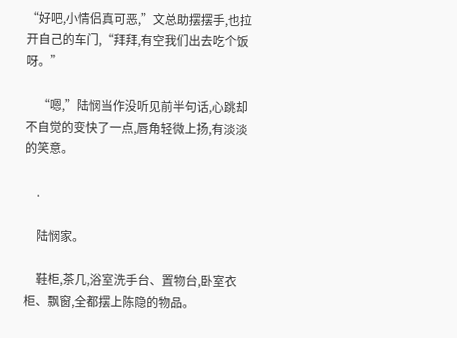“好吧,小情侣真可恶,”文总助摆摆手,也拉开自己的车门,“拜拜,有空我们出去吃个饭呀。”

    “嗯,”陆悯当作没听见前半句话,心跳却不自觉的变快了一点,唇角轻微上扬,有淡淡的笑意。

    .

    陆悯家。

    鞋柜,茶几,浴室洗手台、置物台,卧室衣柜、飘窗,全都摆上陈隐的物品。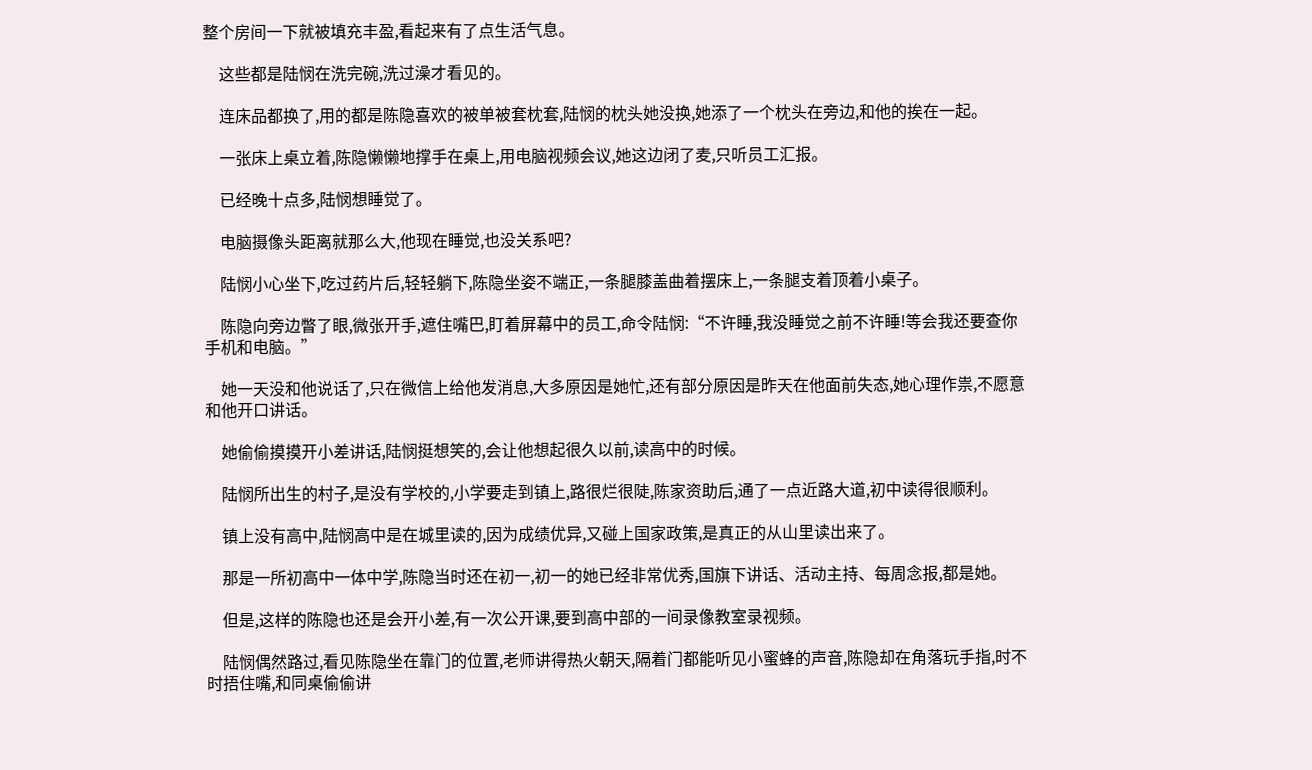整个房间一下就被填充丰盈,看起来有了点生活气息。

    这些都是陆悯在洗完碗,洗过澡才看见的。

    连床品都换了,用的都是陈隐喜欢的被单被套枕套,陆悯的枕头她没换,她添了一个枕头在旁边,和他的挨在一起。

    一张床上桌立着,陈隐懒懒地撑手在桌上,用电脑视频会议,她这边闭了麦,只听员工汇报。

    已经晚十点多,陆悯想睡觉了。

    电脑摄像头距离就那么大,他现在睡觉,也没关系吧?

    陆悯小心坐下,吃过药片后,轻轻躺下,陈隐坐姿不端正,一条腿膝盖曲着摆床上,一条腿支着顶着小桌子。

    陈隐向旁边瞥了眼,微张开手,遮住嘴巴,盯着屏幕中的员工,命令陆悯:“不许睡,我没睡觉之前不许睡!等会我还要查你手机和电脑。”

    她一天没和他说话了,只在微信上给他发消息,大多原因是她忙,还有部分原因是昨天在他面前失态,她心理作祟,不愿意和他开口讲话。

    她偷偷摸摸开小差讲话,陆悯挺想笑的,会让他想起很久以前,读高中的时候。

    陆悯所出生的村子,是没有学校的,小学要走到镇上,路很烂很陡,陈家资助后,通了一点近路大道,初中读得很顺利。

    镇上没有高中,陆悯高中是在城里读的,因为成绩优异,又碰上国家政策,是真正的从山里读出来了。

    那是一所初高中一体中学,陈隐当时还在初一,初一的她已经非常优秀,国旗下讲话、活动主持、每周念报,都是她。

    但是,这样的陈隐也还是会开小差,有一次公开课,要到高中部的一间录像教室录视频。

    陆悯偶然路过,看见陈隐坐在靠门的位置,老师讲得热火朝天,隔着门都能听见小蜜蜂的声音,陈隐却在角落玩手指,时不时捂住嘴,和同桌偷偷讲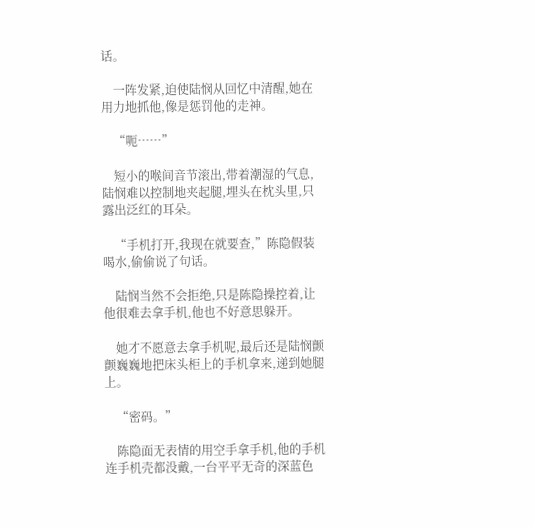话。

    一阵发紧,迫使陆悯从回忆中清醒,她在用力地抓他,像是惩罚他的走神。

    “呃……”

    短小的喉间音节滚出,带着潮湿的气息,陆悯难以控制地夹起腿,埋头在枕头里,只露出泛红的耳朵。

    “手机打开,我现在就要查,”陈隐假装喝水,偷偷说了句话。

    陆悯当然不会拒绝,只是陈隐操控着,让他很难去拿手机,他也不好意思躲开。

    她才不愿意去拿手机呢,最后还是陆悯颤颤巍巍地把床头柜上的手机拿来,递到她腿上。

    “密码。”

    陈隐面无表情的用空手拿手机,他的手机连手机壳都没戴,一台平平无奇的深蓝色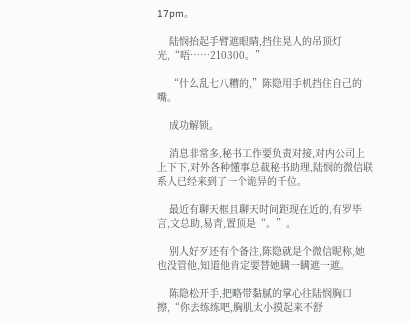17pm。

    陆悯抬起手臂遮眼睛,挡住晃人的吊顶灯光,“唔……210300。”

    “什么乱七八糟的,”陈隐用手机挡住自己的嘴。

    成功解锁。

    消息非常多,秘书工作要负责对接,对内公司上上下下,对外各种懂事总裁秘书助理,陆悯的微信联系人已经来到了一个诡异的千位。

    最近有聊天框且聊天时间距现在近的,有罗毕言,文总助,易青,置顶是“。”。

    别人好歹还有个备注,陈隐就是个微信昵称,她也没管他,知道他肯定要替她瞒一瞒遮一遮。

    陈隐松开手,把略带黏腻的掌心往陆悯胸口擦,“你去练练吧,胸肌太小摸起来不舒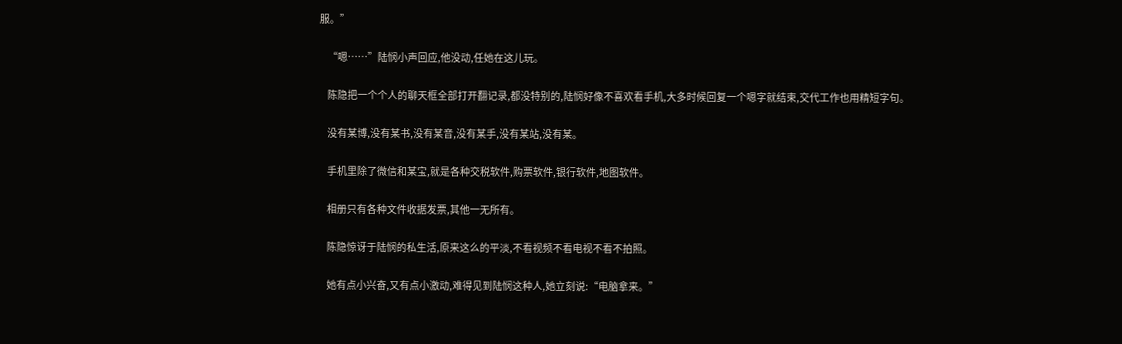服。”

    “嗯……”陆悯小声回应,他没动,任她在这儿玩。

    陈隐把一个个人的聊天框全部打开翻记录,都没特别的,陆悯好像不喜欢看手机,大多时候回复一个嗯字就结束,交代工作也用精短字句。

    没有某博,没有某书,没有某音,没有某手,没有某站,没有某。

    手机里除了微信和某宝,就是各种交税软件,购票软件,银行软件,地图软件。

    相册只有各种文件收据发票,其他一无所有。

    陈隐惊讶于陆悯的私生活,原来这么的平淡,不看视频不看电视不看不拍照。

    她有点小兴奋,又有点小激动,难得见到陆悯这种人,她立刻说:“电脑拿来。”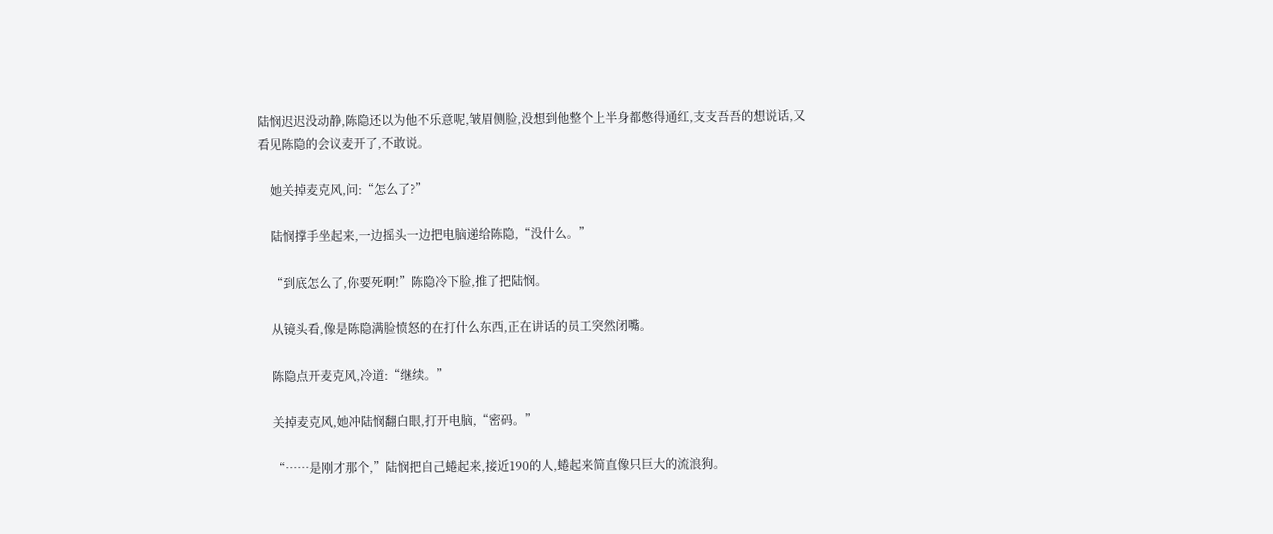陆悯迟迟没动静,陈隐还以为他不乐意呢,皱眉侧脸,没想到他整个上半身都憋得通红,支支吾吾的想说话,又看见陈隐的会议麦开了,不敢说。

    她关掉麦克风,问:“怎么了?”

    陆悯撑手坐起来,一边摇头一边把电脑递给陈隐,“没什么。”

    “到底怎么了,你要死啊!”陈隐冷下脸,推了把陆悯。

    从镜头看,像是陈隐满脸愤怒的在打什么东西,正在讲话的员工突然闭嘴。

    陈隐点开麦克风,冷道:“继续。”

    关掉麦克风,她冲陆悯翻白眼,打开电脑,“密码。”

    “……是刚才那个,”陆悯把自己蜷起来,接近190的人,蜷起来简直像只巨大的流浪狗。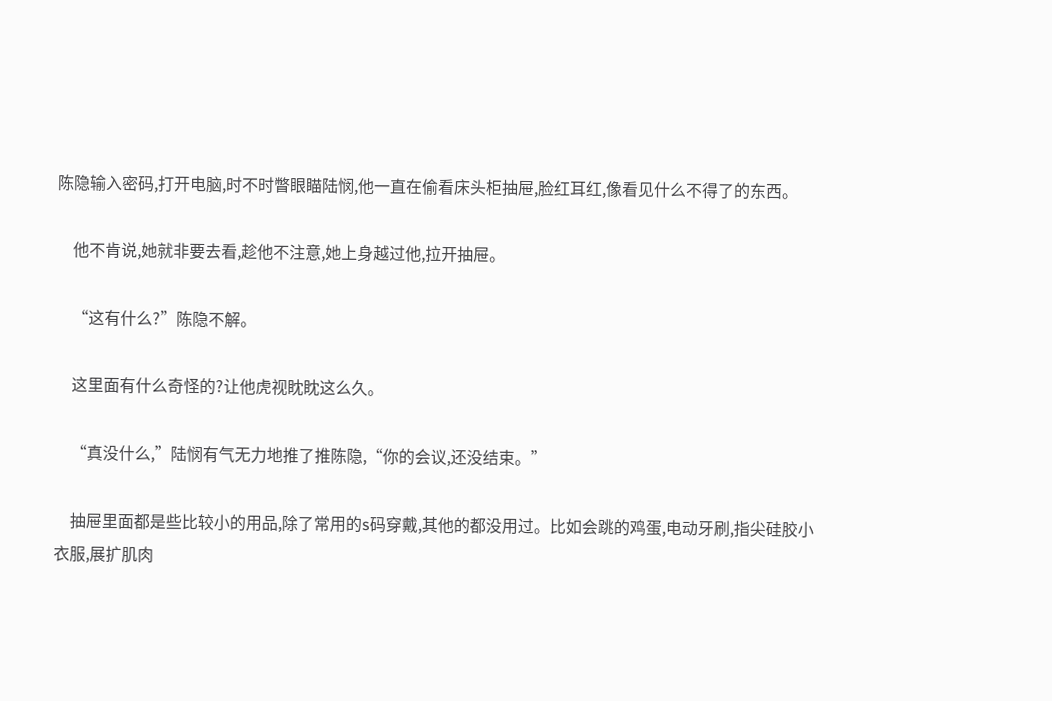陈隐输入密码,打开电脑,时不时瞥眼瞄陆悯,他一直在偷看床头柜抽屉,脸红耳红,像看见什么不得了的东西。

    他不肯说,她就非要去看,趁他不注意,她上身越过他,拉开抽屉。

    “这有什么?”陈隐不解。

    这里面有什么奇怪的?让他虎视眈眈这么久。

    “真没什么,”陆悯有气无力地推了推陈隐,“你的会议,还没结束。”

    抽屉里面都是些比较小的用品,除了常用的s码穿戴,其他的都没用过。比如会跳的鸡蛋,电动牙刷,指尖硅胶小衣服,展扩肌肉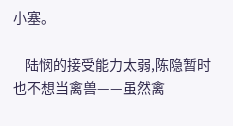小塞。

    陆悯的接受能力太弱,陈隐暂时也不想当禽兽——虽然禽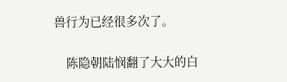兽行为已经很多次了。

    陈隐朝陆悯翻了大大的白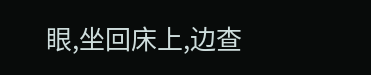眼,坐回床上,边查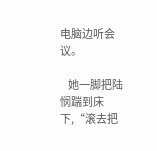电脑边听会议。

    她一脚把陆悯踹到床下,“滚去把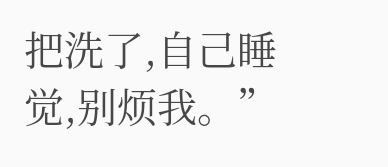把洗了,自己睡觉,别烦我。”